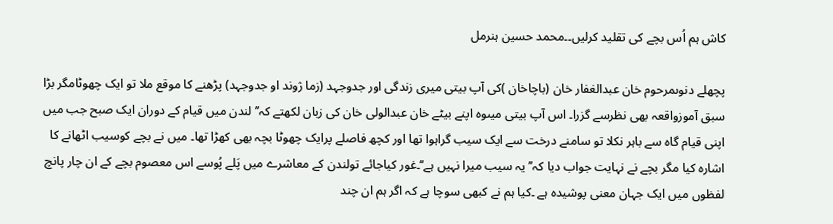کاش ہم اُس بچے کی تقلید کرلیں۔۔محمد حسین ہنرمل

پچھلے دنوںمرحوم خان عبدالغفار خان (باچاخان )کی آپ بیتی میری زندگی اور جدوجہد (زما ژوند او جدوجہد) پڑھنے کا موقع ملا تو ایک چھوٹامگر بڑا سبق آموزواقعہ بھی نظرسے گزرا۔ اس آپ بیتی میںوہ اپنے بیٹے خان عبدالولی خان کی زبان لکھتے کہ’’ لندن میں قیام کے دوران ایک صبح جب میں اپنی قیام گاہ سے باہر نکلا تو سامنے درخت سے ایک سیب گراہوا تھا اور کچھ فاصلے پرایک چھوٹا بچہ بھی کھڑا تھا۔ میں نے بچے کوسیب اٹھانے کا اشارہ کیا مگر بچے نے نہایت جواب دیا کہ’’ یہ سیب میرا نہیں ہے‘‘۔غور کیاجائے تولندن کے معاشرے میں پَلے پُوسے اس معصوم بچے کے ان چار پانچ لفظوں میں ایک جہان معنی پوشیدہ ہے ۔کیا ہم نے کبھی سوچا ہے کہ اگر ہم ان چند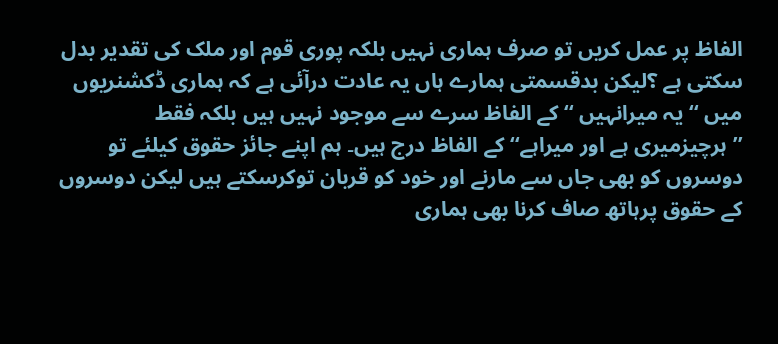الفاظ پر عمل کریں تو صرف ہماری نہیں بلکہ پوری قوم اور ملک کی تقدیر بدل سکتی ہے ؟لیکن بدقسمتی ہمارے ہاں یہ عادت درآئی ہے کہ ہماری ڈکشنریوں میں ‘‘یہ میرانہیں ‘‘ کے الفاظ سرے سے موجود نہیں ہیں بلکہ فقط ’’ہرچیزمیری ہے اور میراہے‘‘ کے الفاظ درج ہیں۔ ہم اپنے جائز حقوق کیلئے تو دوسروں کو بھی جاں سے مارنے اور خود کو قربان توکرسکتے ہیں لیکن دوسروں کے حقوق پرہاتھ صاف کرنا بھی ہماری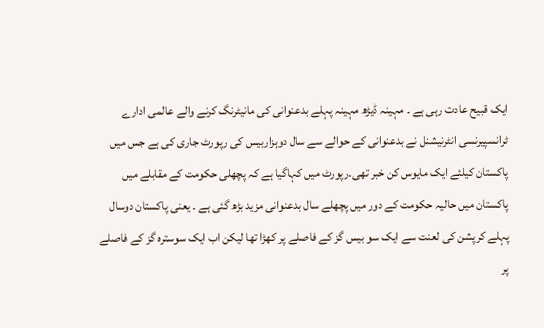ایک قبیح عادت رہی ہے ۔ مہینہ ڈیڑھ مہینہ پہلے بدعنوانی کی مانیٹرنگ کرنے والے عالمی ادارے ٹرانسپیرنسی انٹرنیشنل نے بدعنوانی کے حوالے سے سال دوہزاربیس کی رپورٹ جاری کی ہے جس میں پاکستان کیلئے ایک مایوس کن خبر تھی۔رپورٹ میں کہاگیا ہے کہ پچھلی حکومت کے مقابلے میں پاکستان میں حالیہ حکومت کے دور میں پچھلے سال بدعنوانی مزید بڑھ گئی ہے ۔ یعنی پاکستان دوسال پہلے کرپشن کی لعنت سے ایک سو بیس گز کے فاصلے پر کھڑا تھا لیکن اب ایک سوسترہ گز کے فاصلے پر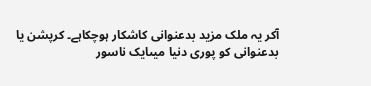آکر یہ ملک مزید بدعنوانی کاشکار ہوچکاہے۔ کرپشن یا بدعنوانی کو پوری دنیا میںایک ناسور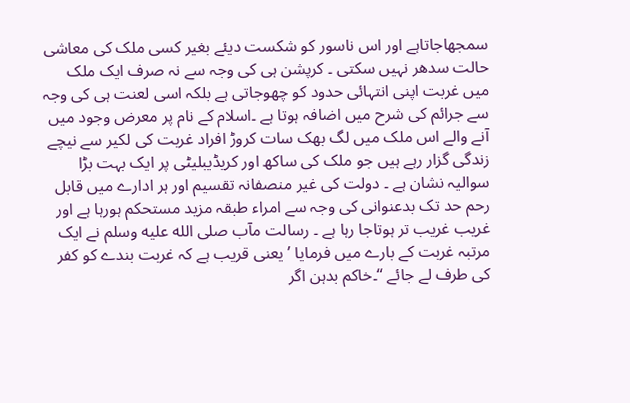سمجھاجاتاہے اور اس ناسور کو شکست دیئے بغیر کسی ملک کی معاشی حالت سدھر نہیں سکتی ۔ کرپشن ہی کی وجہ سے نہ صرف ایک ملک میں غربت اپنی انتہائی حدود کو چھوجاتی ہے بلکہ اسی لعنت ہی کی وجہ سے جرائم کی شرح میں اضافہ ہوتا ہے ۔اسلام کے نام پر معرض وجود میں آنے والے اس ملک میں لگ بھک سات کروڑ افراد غربت کی لکیر سے نیچے زندگی گزار رہے ہیں جو ملک کی ساکھ اور کریڈیبلیٹی پر ایک بہت بڑا سوالیہ نشان ہے ۔ دولت کی غیر منصفانہ تقسیم اور ہر ادارے میں قابل رحم حد تک بدعنوانی کی وجہ سے امراء طبقہ مزید مستحکم ہورہا ہے اور غریب غریب تر ہوتاجا رہا ہے ۔ رسالت مآب صلى الله عليه وسلم نے ایک مرتبہ غربت کے بارے میں فرمایا ’ یعنی قریب ہے کہ غربت بندے کو کفر کی طرف لے جائے ‘‘۔خاکم بدہن اگر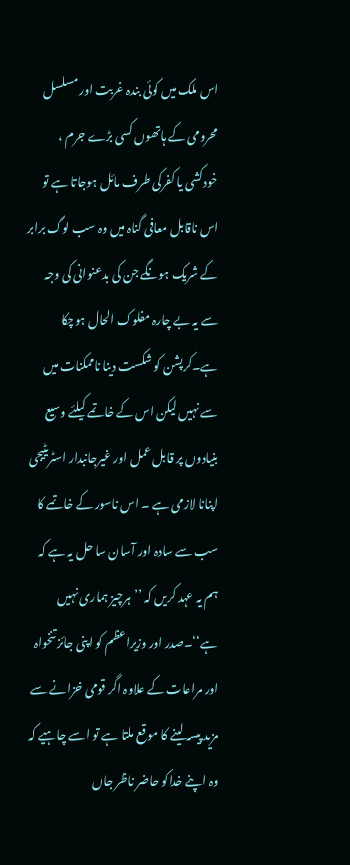اس ملک میں کوئی بندہ غربت اور مسلسل محرومی کے ہاتھوں کسی بڑے جرم ، خودکشی یا کفرکی طرف مائل ہوجاتا ہے تو اس ناقابل معافی گناہ میں وہ سب لوگ برابر کے شریک ہونگے جن کی بدعنوانی کی وجہ سے یہ بے چارہ مفلوک الحال ہوچکا ہے۔کرپشن کو شکست دینا ناممکنات میں سے نہیں لیکن اس کے خاتمے کیلئے وسیع بنیادوں پر قابل عمل اور غیرجانبدار اسٹریٹیجی اپنانا لازمی ہے ۔ اس ناسور کے خاتمے کا سب سے سادہ اور آسان سا حل یہ ہے کہ ہم یہ عہد کریں کہ ’’ہرچیز ہماری نہیں ہے‘‘۔صدر اور وزیراعظم کو اپنی جائز تنخواہ اور مراعات کے علاوہ اگر قومی خزانے سے مزید پیسہ لینے کا موقع ملتا ہے تو اسے چاہیے کہ وہ اپنے خداکو حاضر ناظر جاں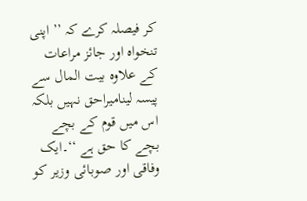کر فیصلہ کرے کہ ’’ اپنی تنخواہ اور جائز مراعات کے علاوہ بیت المال سے پیسہ لینامیراحق نہیں بلکہ اس میں قوم کے بچے بچے کا حق ہے ‘‘۔ایک وفاقی اور صوبائی وزیر کو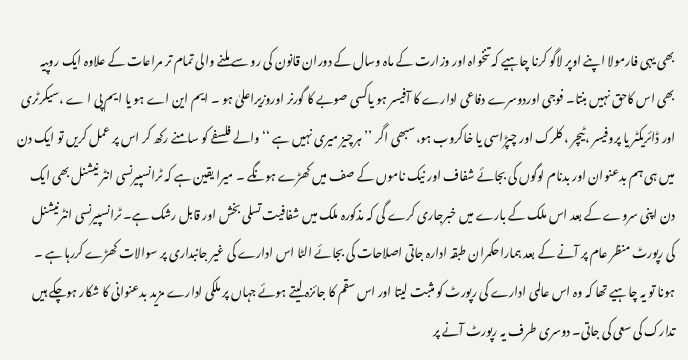بھی یہی فارمولا اپنے اوپر لاگو کرنا چاہیے کہ تنخواہ اور وزارت کے ماہ وسال کے دوران قانون کی رو سے ملنے والی تمام تر مراعات کے علاوہ ایک روپیہ بھی اس کاحق نہیں بنتا۔ فوجی اوردوسرے دفاعی ادارے کا آفیسر ہو یاکسی صوبے کا گورنر اوروزیراعلیٰ ہو ۔ ایم این اے ہو یا ایم پی ا ے ،سیکرٹری اور ڈائریکٹر یا پروفیسر ،ٹیچر ، کلرک اور چپڑاسی یا خاکروب ہو،سبھی اگر ’’ہرچیز میری نہیں ہے ‘‘ والے فلسفے کو سامنے رکھ کر اس پر عمل کریں تو ایک دن میں ہی ہم بدعنوان اور بدنام لوگوں کی بجائے شفاف اور نیک ناموں کے صف میں کھڑے ہونگے ۔ میرا یقین ہے کہ ٹرانسپیرنسی انٹر نیشنل بھی ایک دن اپنی سروے کے بعد اس ملک کے بارے میں خبرجاری کرے گی کہ مذکورہ ملک میں شفافیت تسلی بخش اور قابل رشک ہے۔ ٹرانسپیرنسی انٹرنیشنل کی رپورٹ منظر عام پر آنے کے بعد ہماراحکمران طبقہ ادارہ جاتی اصلاحات کی بجائے الٹا اس ادارے کی غیر جانبداری پر سوالات کھڑے کررہا ہے ۔ ہونا تو یہ چاہیے تھا کہ وہ اس عالمی ادارے کی رپورٹ کو مثبت لیتا اور اس سقم کا جائزہ لیتے ہوئے جہاں پر ملکی ادارے مزید بدعنوانی کا شکار ہوچکے ہیں تدارک کی سعی کی جاتی۔ دوسری طرف یہ رپورٹ آنے پر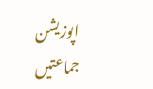اپوزیشن جماعتیں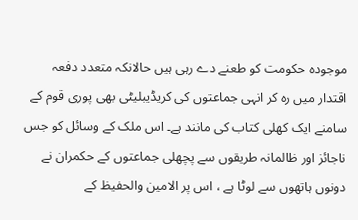موجودہ حکومت کو طعنے دے رہی ہیں حالانکہ متعدد دفعہ اقتدار میں رہ کر انہی جماعتوں کی کریڈیبلیٹی بھی پوری قوم کے سامنے ایک کھلی کتاب کی مانند ہے۔ اس ملک کے وسائل کو جس ناجائز اور ظالمانہ طریقوں سے پچھلی جماعتوں کے حکمران نے دونوں ہاتھوں سے لوٹا ہے ، اس پر الامین والحفیظ کے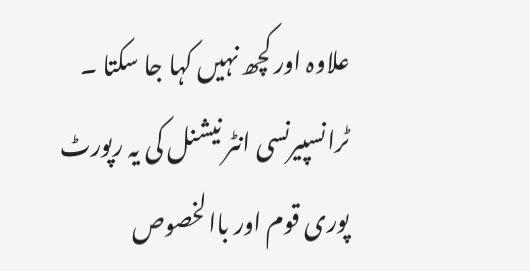علاوہ اور کچھ نہیں کہا جا سکتا ۔ ٹرانسپیرنسی انٹر نیشنل کی یہ رپورٹ پوری قوم اور باالخصوص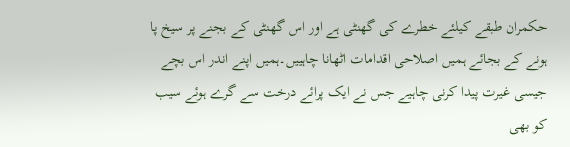حکمران طبقے کیلئے خطرے کی گھنٹی ہے اور اس گھنٹی کے بجنے پر سیخ پا ہونے کے بجائے ہمیں اصلاحی اقدامات اٹھانا چاہییں۔ہمیں اپنے اندر اس بچے جیسی غیرت پیدا کرنی چاہیے جس نے ایک پرائے درخت سے گرے ہوئے سیب کو بھی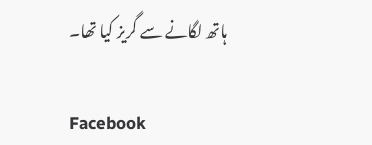ہاتھ لگانے سے گریز کیا تھا۔

Facebook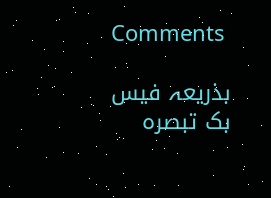Comments

بذریعہ فیس بک تبصرہ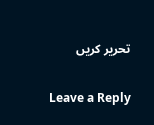تحریر کریں

Leave a Reply